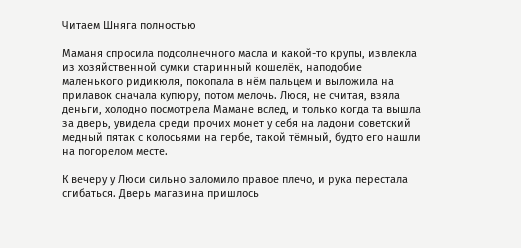Читаем Шняга полностью

Маманя спросила подсолнечного масла и какой-то крупы, извлекла из хозяйственной сумки старинный кошелёк, наподобие маленького ридикюля, покопала в нём пальцем и выложила на прилавок сначала купюру, потом мелочь. Люся, не считая, взяла деньги, холодно посмотрела Мамане вслед, и только когда та вышла за дверь, увидела среди прочих монет у себя на ладони советский медный пятак с колосьями на гербе, такой тёмный, будто его нашли на погорелом месте.

К вечеру у Люси сильно заломило правое плечо, и рука перестала сгибаться. Дверь магазина пришлось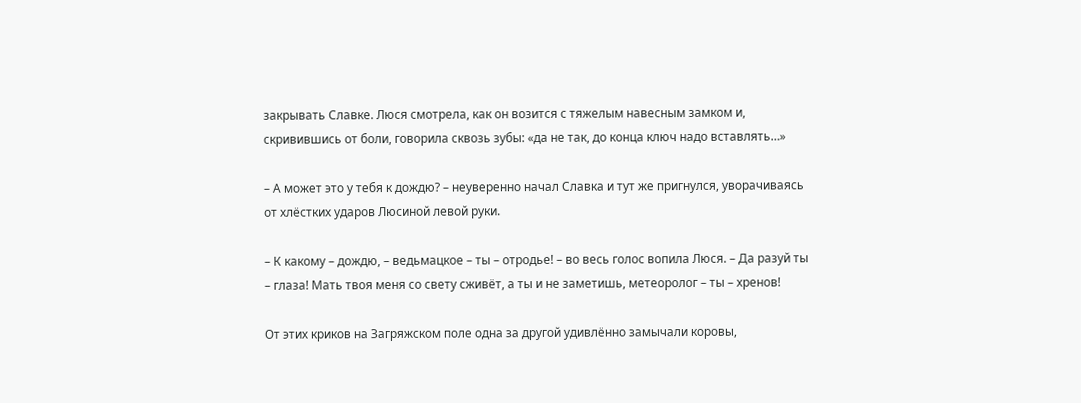закрывать Славке. Люся смотрела, как он возится с тяжелым навесным замком и, скривившись от боли, говорила сквозь зубы: «да не так, до конца ключ надо вставлять…»

– А может это у тебя к дождю? – неуверенно начал Славка и тут же пригнулся, уворачиваясь от хлёстких ударов Люсиной левой руки.

– К какому – дождю, – ведьмацкое – ты – отродье! – во весь голос вопила Люся. – Да разуй ты – глаза! Мать твоя меня со свету сживёт, а ты и не заметишь, метеоролог – ты – хренов!

От этих криков на Загряжском поле одна за другой удивлённо замычали коровы,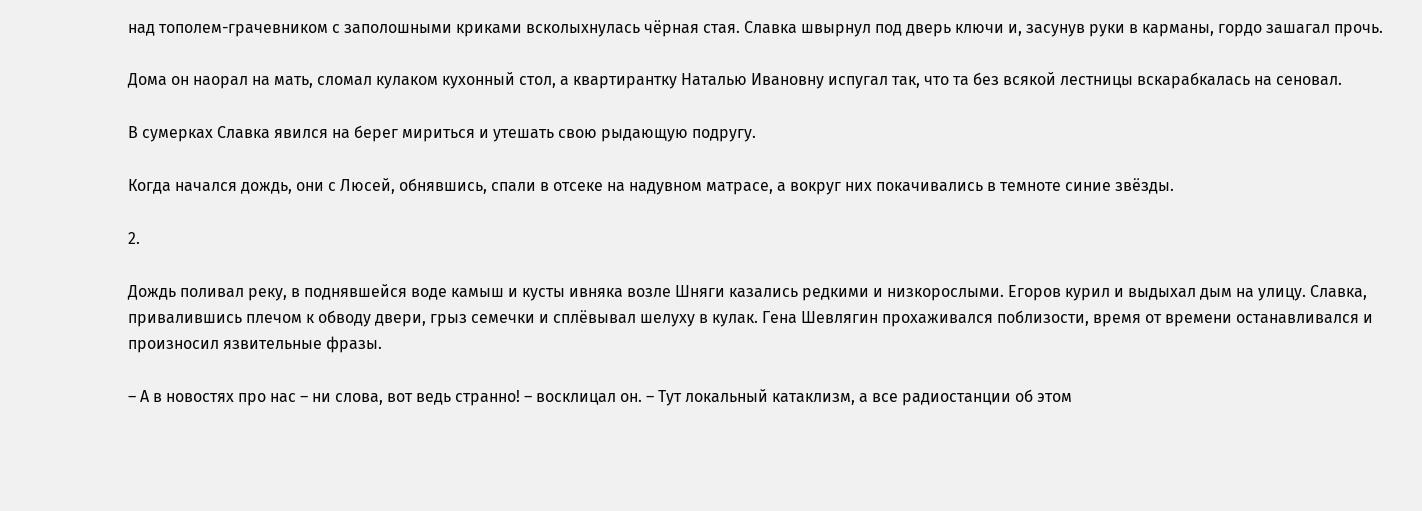над тополем-грачевником с заполошными криками всколыхнулась чёрная стая. Славка швырнул под дверь ключи и, засунув руки в карманы, гордо зашагал прочь.

Дома он наорал на мать, сломал кулаком кухонный стол, а квартирантку Наталью Ивановну испугал так, что та без всякой лестницы вскарабкалась на сеновал.

В сумерках Славка явился на берег мириться и утешать свою рыдающую подругу.

Когда начался дождь, они с Люсей, обнявшись, спали в отсеке на надувном матрасе, а вокруг них покачивались в темноте синие звёзды.

2.

Дождь поливал реку, в поднявшейся воде камыш и кусты ивняка возле Шняги казались редкими и низкорослыми. Егоров курил и выдыхал дым на улицу. Славка, привалившись плечом к обводу двери, грыз семечки и сплёвывал шелуху в кулак. Гена Шевлягин прохаживался поблизости, время от времени останавливался и произносил язвительные фразы.

– А в новостях про нас – ни слова, вот ведь странно! – восклицал он. – Тут локальный катаклизм, а все радиостанции об этом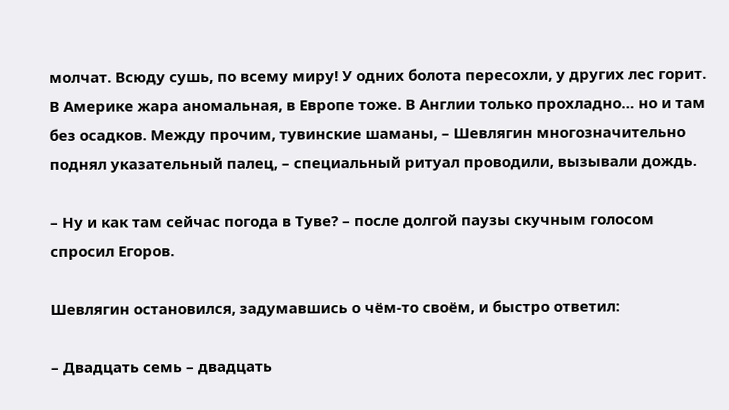молчат. Всюду сушь, по всему миру! У одних болота пересохли, у других лес горит. В Америке жара аномальная, в Европе тоже. В Англии только прохладно… но и там без осадков. Между прочим, тувинские шаманы, – Шевлягин многозначительно поднял указательный палец, – специальный ритуал проводили, вызывали дождь.

– Ну и как там сейчас погода в Туве? – после долгой паузы скучным голосом спросил Егоров.

Шевлягин остановился, задумавшись о чём-то своём, и быстро ответил:

– Двадцать семь – двадцать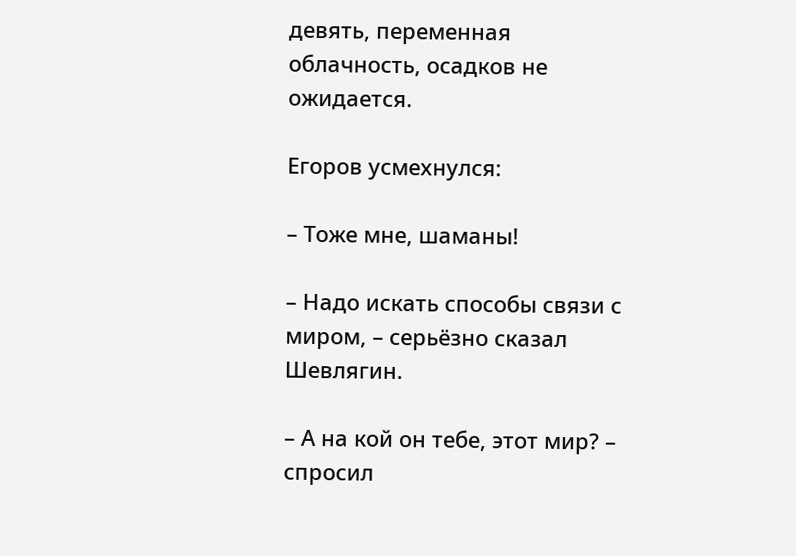девять, переменная облачность, осадков не ожидается.

Егоров усмехнулся:

– Тоже мне, шаманы!

– Надо искать способы связи с миром, – серьёзно сказал Шевлягин.

– А на кой он тебе, этот мир? – спросил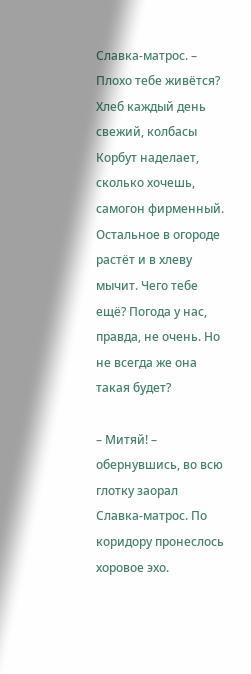Славка-матрос. – Плохо тебе живётся? Хлеб каждый день свежий, колбасы Корбут наделает, сколько хочешь, самогон фирменный. Остальное в огороде растёт и в хлеву мычит. Чего тебе ещё? Погода у нас, правда, не очень. Но не всегда же она такая будет?

– Митяй! – обернувшись, во всю глотку заорал Славка-матрос. По коридору пронеслось хоровое эхо.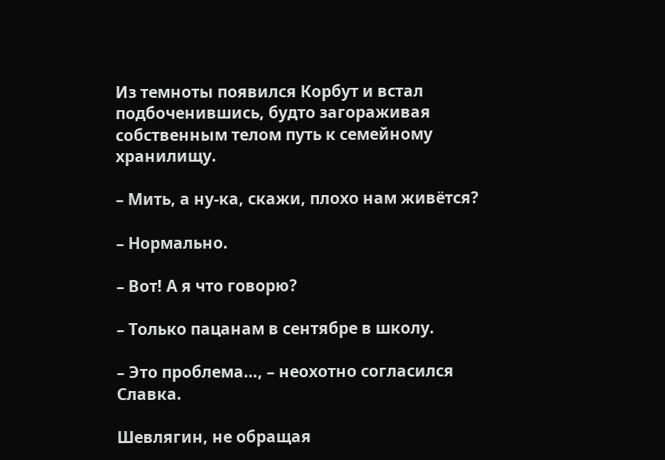Из темноты появился Корбут и встал подбоченившись, будто загораживая собственным телом путь к семейному хранилищу.

– Мить, а ну-ка, скажи, плохо нам живётся?

– Нормально.

– Вот! А я что говорю?

– Только пацанам в сентябре в школу.

– Это проблема…, – неохотно согласился Славка.

Шевлягин, не обращая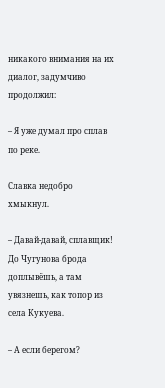никакого внимания на их диалог, задумчиво продолжил:

– Я уже думал про сплав по реке.

Славка недобро хмыкнул.

– Давай-давай, сплавщик! До Чугунова брода доплывёшь, а там увязнешь, как топор из села Кукуева.

– А если берегом?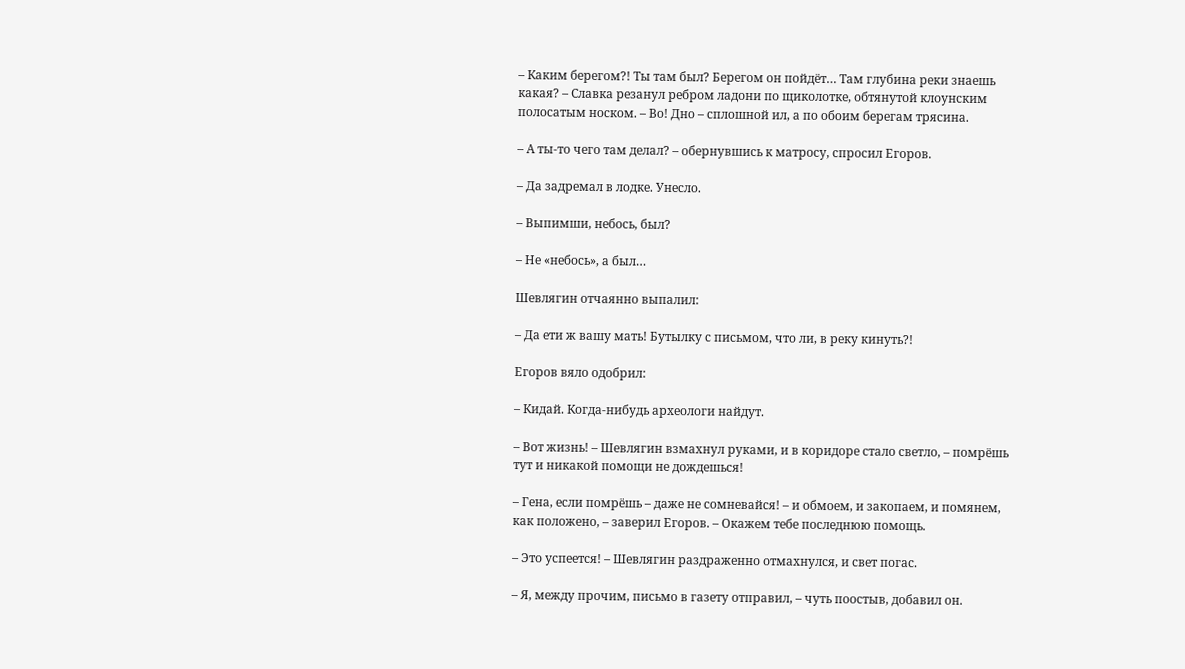– Каким берегом?! Ты там был? Берегом он пойдёт… Там глубина реки знаешь какая? – Славка резанул ребром ладони по щиколотке, обтянутой клоунским полосатым носком. – Во! Дно – сплошной ил, а по обоим берегам трясина.

– А ты-то чего там делал? – обернувшись к матросу, спросил Егоров.

– Да задремал в лодке. Унесло.

– Выпимши, небось, был?

– Не «небось», а был…

Шевлягин отчаянно выпалил:

– Да ети ж вашу мать! Бутылку с письмом, что ли, в реку кинуть?!

Егоров вяло одобрил:

– Кидай. Когда-нибудь археологи найдут.

– Вот жизнь! – Шевлягин взмахнул руками, и в коридоре стало светло, – помрёшь тут и никакой помощи не дождешься!

– Гена, если помрёшь – даже не сомневайся! – и обмоем, и закопаем, и помянем, как положено, – заверил Егоров. – Окажем тебе последнюю помощь.

– Это успеется! – Шевлягин раздраженно отмахнулся, и свет погас.

– Я, между прочим, письмо в газету отправил, – чуть поостыв, добавил он.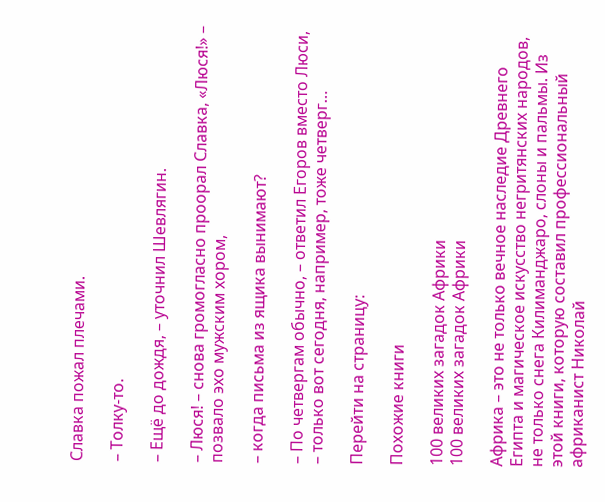Славка пожал плечами.

– Толку-то.

– Ещё до дождя, – уточнил Шевлягин.

– Люся! – снова громогласно проорал Славка, «Люся!» – позвало эхо мужским хором,

– когда письма из ящика вынимают?

– По четвергам обычно, – ответил Егоров вместо Люси, – только вот сегодня, например, тоже четверг…

Перейти на страницу:

Похожие книги

100 великих загадок Африки
100 великих загадок Африки

Африка – это не только вечное наследие Древнего Египта и магическое искусство негритянских народов, не только снега Килиманджаро, слоны и пальмы. Из этой книги, которую составил профессиональный африканист Николай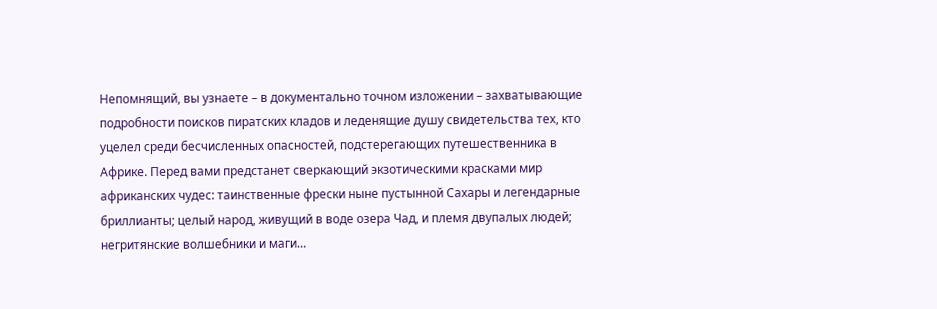Непомнящий, вы узнаете – в документально точном изложении – захватывающие подробности поисков пиратских кладов и леденящие душу свидетельства тех, кто уцелел среди бесчисленных опасностей, подстерегающих путешественника в Африке. Перед вами предстанет сверкающий экзотическими красками мир африканских чудес: таинственные фрески ныне пустынной Сахары и легендарные бриллианты; целый народ, живущий в воде озера Чад, и племя двупалых людей; негритянские волшебники и маги…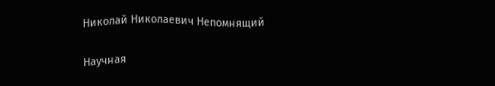Николай Николаевич Непомнящий

Научная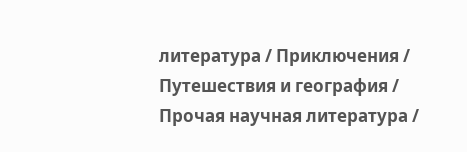литература / Приключения / Путешествия и география / Прочая научная литература /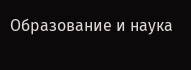Образование и наука